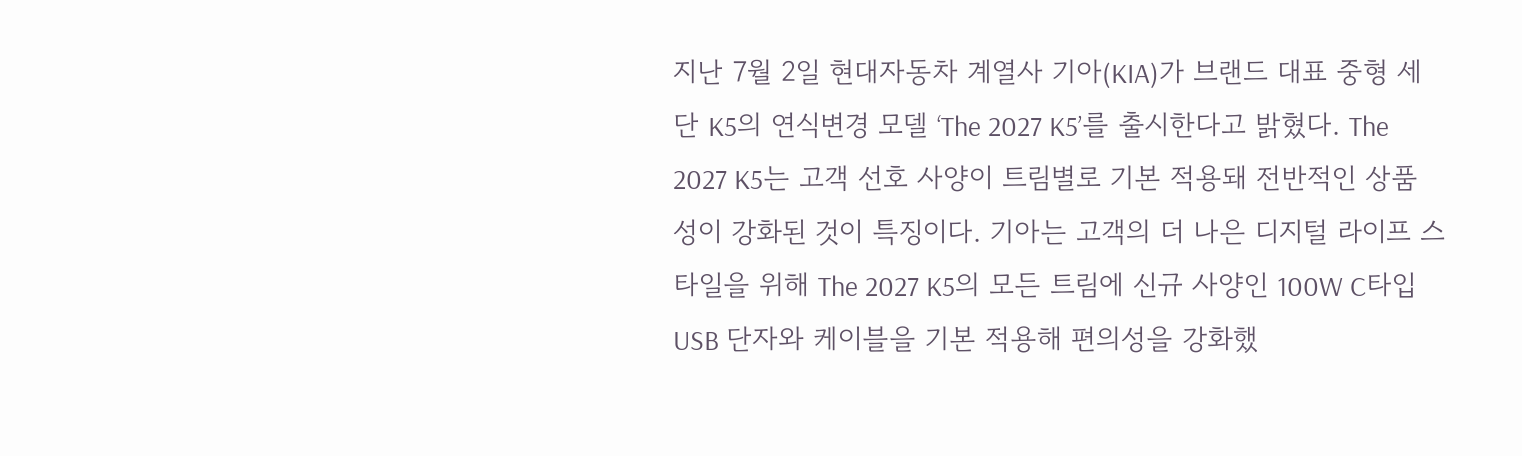지난 7월 2일 현대자동차 계열사 기아(KIA)가 브랜드 대표 중형 세단 K5의 연식변경 모델 ‘The 2027 K5’를 출시한다고 밝혔다. The 2027 K5는 고객 선호 사양이 트림별로 기본 적용돼 전반적인 상품성이 강화된 것이 특징이다. 기아는 고객의 더 나은 디지털 라이프 스타일을 위해 The 2027 K5의 모든 트림에 신규 사양인 100W C타입 USB 단자와 케이블을 기본 적용해 편의성을 강화했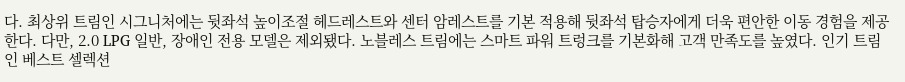다. 최상위 트림인 시그니처에는 뒷좌석 높이조절 헤드레스트와 센터 암레스트를 기본 적용해 뒷좌석 탑승자에게 더욱 편안한 이동 경험을 제공한다. 다만, 2.0 LPG 일반, 장애인 전용 모델은 제외됐다. 노블레스 트림에는 스마트 파워 트렁크를 기본화해 고객 만족도를 높였다. 인기 트림인 베스트 셀렉션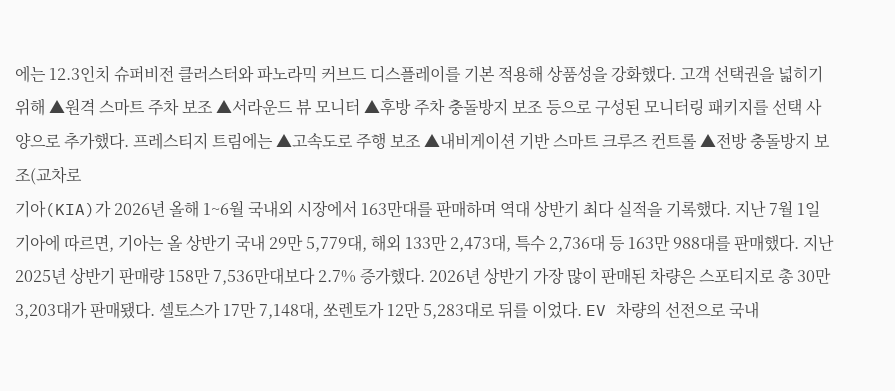에는 12.3인치 슈퍼비전 클러스터와 파노라믹 커브드 디스플레이를 기본 적용해 상품성을 강화했다. 고객 선택권을 넓히기 위해 ▲원격 스마트 주차 보조 ▲서라운드 뷰 모니터 ▲후방 주차 충돌방지 보조 등으로 구성된 모니터링 패키지를 선택 사양으로 추가했다. 프레스티지 트림에는 ▲고속도로 주행 보조 ▲내비게이션 기반 스마트 크루즈 컨트롤 ▲전방 충돌방지 보조(교차로
기아(KIA)가 2026년 올해 1~6월 국내외 시장에서 163만대를 판매하며 역대 상반기 최다 실적을 기록했다. 지난 7월 1일 기아에 따르면, 기아는 올 상반기 국내 29만 5,779대, 해외 133만 2,473대, 특수 2,736대 등 163만 988대를 판매했다. 지난 2025년 상반기 판매량 158만 7,536만대보다 2.7% 증가했다. 2026년 상반기 가장 많이 판매된 차량은 스포티지로 총 30만 3,203대가 판매됐다. 셀토스가 17만 7,148대, 쏘렌토가 12만 5,283대로 뒤를 이었다. EV 차량의 선전으로 국내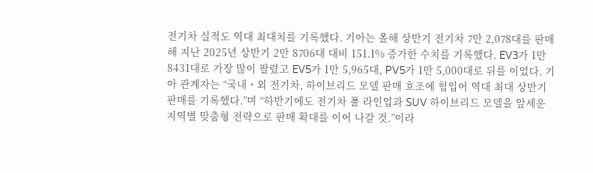전기차 실적도 역대 최대치를 기록했다. 기아는 올해 상반기 전기차 7만 2,078대를 판매해 지난 2025년 상반기 2만 8706대 대비 151.1% 증가한 수치를 기록했다. EV3가 1만 8431대로 가장 많이 팔렸고 EV5가 1만 5,965대, PV5가 1만 5,000대로 뒤를 이었다. 기아 관계자는 “국내・외 전기차, 하이브리드 모델 판매 호조에 힘입어 역대 최대 상반기 판매를 기록했다.”며 “하반기에도 전기차 풀 라인업과 SUV 하이브리드 모델을 앞세운 지역별 맞춤형 전략으로 판매 확대를 이어 나갈 것.”이라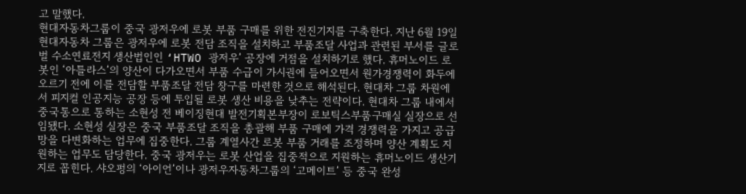고 말했다.
현대자동차그룹이 중국 광저우에 로봇 부품 구매를 위한 전진기지를 구축한다. 지난 6월 19일 현대자동차 그룹은 광저우에 로봇 전담 조직을 설치하고 부품조달 사업과 관련된 부서를 글로벌 수소연료전지 생산법인인 ‘HTWO 광저우’ 공장에 거점을 설치하기로 했다. 휴머노이드 로봇인 ‘아틀라스’의 양산이 다가오면서 부품 수급이 가시권에 들어오면서 원가경쟁력이 화두에 오르기 전에 이를 전담할 부품조달 전담 창구를 마련한 것으로 해석된다. 현대차 그룹 차원에서 피지컬 인공지능 공장 등에 투입될 로봇 생산 비용을 낮추는 전략이다. 현대차 그룹 내에서 중국통으로 통하는 소현성 전 베이징현대 발전기획본부장이 로보틱스부품구매실 실장으로 선임됐다. 소현성 실장은 중국 부품조달 조직을 총괄해 부품 구매에 가격 경쟁력을 가지고 공급망을 다변화하는 업무에 집중한다. 그룹 계열사간 로봇 부품 거래를 조정하며 양산 계획도 지원하는 업무도 담당한다. 중국 광저우는 로봇 산업을 집중적으로 지원하는 휴머노이드 생산기지로 꼽힌다. 샤오펑의 ‘아이언’이나 광저우자동차그룹의 ‘고메이트’ 등 중국 완성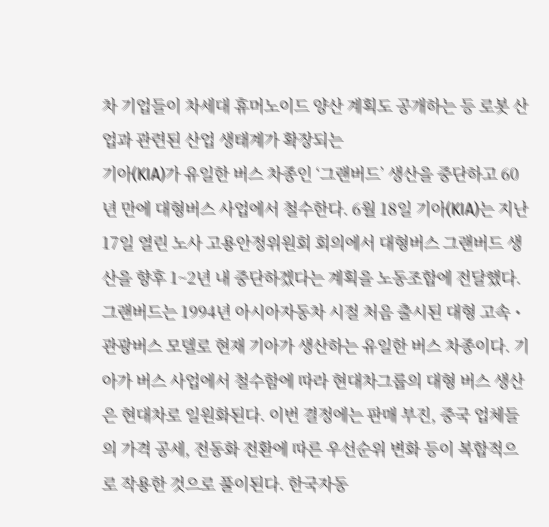차 기업들이 차세대 휴머노이드 양산 계획도 공개하는 등 로봇 산업과 관련된 산업 생태계가 확장되는
기아(KIA)가 유일한 버스 차종인 ‘그랜버드’ 생산을 중단하고 60년 만에 대형버스 사업에서 철수한다. 6월 18일 기아(KIA)는 지난 17일 열린 노사 고용안정위원회 회의에서 대형버스 그랜버드 생산을 향후 1~2년 내 중단하겠다는 계획을 노동조합에 전달했다. 그랜버드는 1994년 아시아자동차 시절 처음 출시된 대형 고속・관광버스 모델로 현재 기아가 생산하는 유일한 버스 차종이다. 기아가 버스 사업에서 철수함에 따라 현대차그룹의 대형 버스 생산은 현대차로 일원화된다. 이번 결정에는 판매 부진, 중국 업체들의 가격 공세, 전동화 전환에 따른 우선순위 변화 등이 복합적으로 작용한 것으로 풀이된다. 한국자동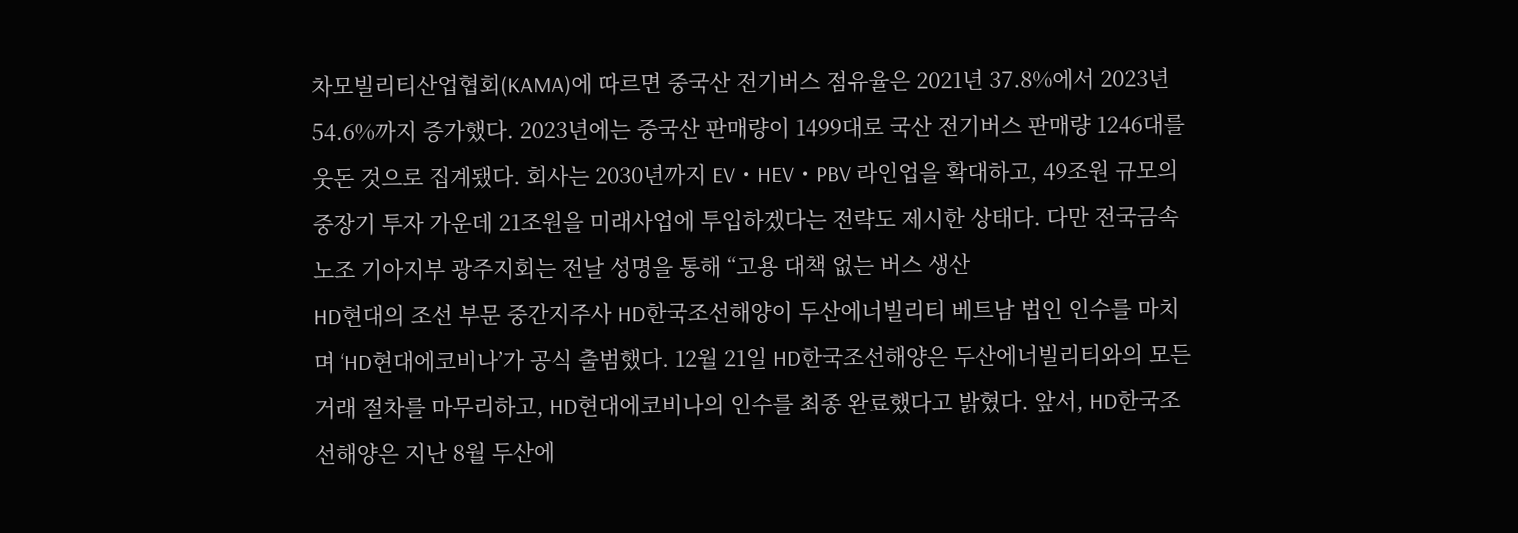차모빌리티산업협회(KAMA)에 따르면 중국산 전기버스 점유율은 2021년 37.8%에서 2023년 54.6%까지 증가했다. 2023년에는 중국산 판매량이 1499대로 국산 전기버스 판매량 1246대를 웃돈 것으로 집계됐다. 회사는 2030년까지 EV・HEV・PBV 라인업을 확대하고, 49조원 규모의 중장기 투자 가운데 21조원을 미래사업에 투입하겠다는 전략도 제시한 상태다. 다만 전국금속노조 기아지부 광주지회는 전날 성명을 통해 “고용 대책 없는 버스 생산
HD현대의 조선 부문 중간지주사 HD한국조선해양이 두산에너빌리티 베트남 법인 인수를 마치며 ‘HD현대에코비나’가 공식 출범했다. 12월 21일 HD한국조선해양은 두산에너빌리티와의 모든 거래 절차를 마무리하고, HD현대에코비나의 인수를 최종 완료했다고 밝혔다. 앞서, HD한국조선해양은 지난 8월 두산에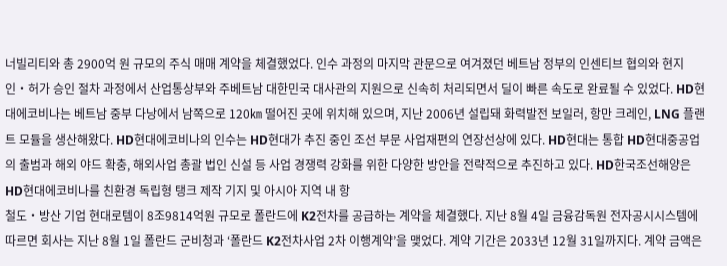너빌리티와 총 2900억 원 규모의 주식 매매 계약을 체결했었다. 인수 과정의 마지막 관문으로 여겨졌던 베트남 정부의 인센티브 협의와 현지 인・허가 승인 절차 과정에서 산업통상부와 주베트남 대한민국 대사관의 지원으로 신속히 처리되면서 딜이 빠른 속도로 완료될 수 있었다. HD현대에코비나는 베트남 중부 다낭에서 남쪽으로 120㎞ 떨어진 곳에 위치해 있으며, 지난 2006년 설립돼 화력발전 보일러, 항만 크레인, LNG 플랜트 모듈을 생산해왔다. HD현대에코비나의 인수는 HD현대가 추진 중인 조선 부문 사업재편의 연장선상에 있다. HD현대는 통합 HD현대중공업의 출범과 해외 야드 확충, 해외사업 총괄 법인 신설 등 사업 경쟁력 강화를 위한 다양한 방안을 전략적으로 추진하고 있다. HD한국조선해양은 HD현대에코비나를 친환경 독립형 탱크 제작 기지 및 아시아 지역 내 항
철도・방산 기업 현대로템이 8조9814억원 규모로 폴란드에 K2전차를 공급하는 계약을 체결했다. 지난 8월 4일 금융감독원 전자공시시스템에 따르면 회사는 지난 8월 1일 폴란드 군비청과 ‘폴란드 K2전차사업 2차 이행계약’을 맺었다. 계약 기간은 2033년 12월 31일까지다. 계약 금액은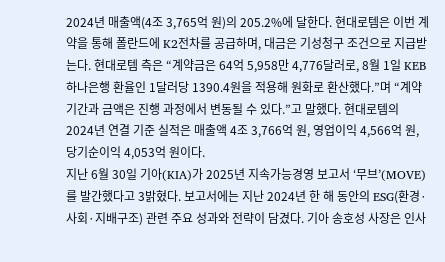2024년 매출액(4조 3,765억 원)의 205.2%에 달한다. 현대로템은 이번 계약을 통해 폴란드에 K2전차를 공급하며, 대금은 기성청구 조건으로 지급받는다. 현대로템 측은 “계약금은 64억 5,958만 4,776달러로, 8월 1일 KEB하나은행 환율인 1달러당 1390.4원을 적용해 원화로 환산했다.”며 “계약 기간과 금액은 진행 과정에서 변동될 수 있다.”고 말했다. 현대로템의 2024년 연결 기준 실적은 매출액 4조 3,766억 원, 영업이익 4,566억 원, 당기순이익 4,053억 원이다.
지난 6월 30일 기아(KIA)가 2025년 지속가능경영 보고서 ‘무브’(MOVE)를 발간했다고 3밝혔다. 보고서에는 지난 2024년 한 해 동안의 ESG(환경·사회·지배구조) 관련 주요 성과와 전략이 담겼다. 기아 송호성 사장은 인사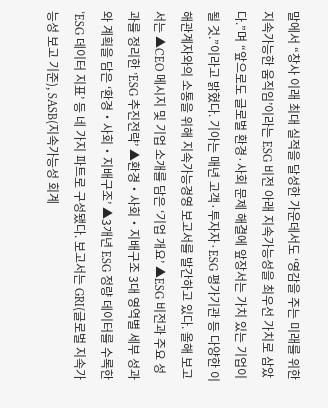말에서 “창사 이래 최대 실적을 달성한 가운데서도 ‘영감을 주는 미래를 위한 지속가능한 움직임’이라는 ESG 비전 아래 지속가능성을 최우선 가치로 삼았다.”며 “앞으로도 글로벌 환경·사회 문제 해결에 앞장서는 가치 있는 기업이 될 것.”이라고 밝혔다. 기아는 매년 고객·투자자·ESG 평가기관 등 다양한 이해관계자와의 소통을 위해 지속가능경영 보고서를 발간하고 있다. 올해 보고서는 ▲CEO 메시지 및 기업 소개를 담은 ‘기업 개요’ ▲ESG 비전과 주요 성과를 정리한 ’ESG 추진전략’ ▲환경・사회・지배구조 3대 영역별 세부 성과와 계획을 담은 ‘환경・사회・지배구조’ ▲3개년 ESG 정량 데이터를 수록한 ‘ESG 데이터 지표’ 등 네 가지 파트로 구성됐다. 보고서는 GRI(글로벌 지속가능성 보고 기준), SASB(지속가능성 회계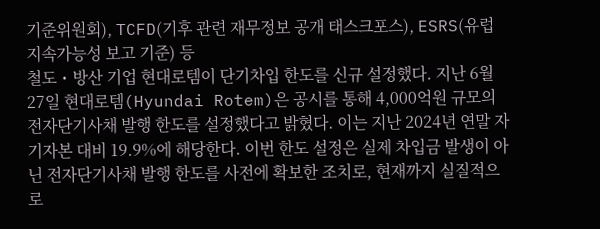기준위원회), TCFD(기후 관련 재무정보 공개 태스크포스), ESRS(유럽 지속가능성 보고 기준) 등
철도・방산 기업 현대로템이 단기차입 한도를 신규 설정했다. 지난 6월 27일 현대로템(Hyundai Rotem)은 공시를 통해 4,000억원 규모의 전자단기사채 발행 한도를 설정했다고 밝혔다. 이는 지난 2024년 연말 자기자본 대비 19.9%에 해당한다. 이번 한도 설정은 실제 차입금 발생이 아닌 전자단기사채 발행 한도를 사전에 확보한 조치로, 현재까지 실질적으로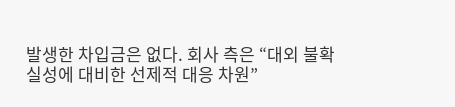발생한 차입금은 없다. 회사 측은 “대외 불확실성에 대비한 선제적 대응 차원”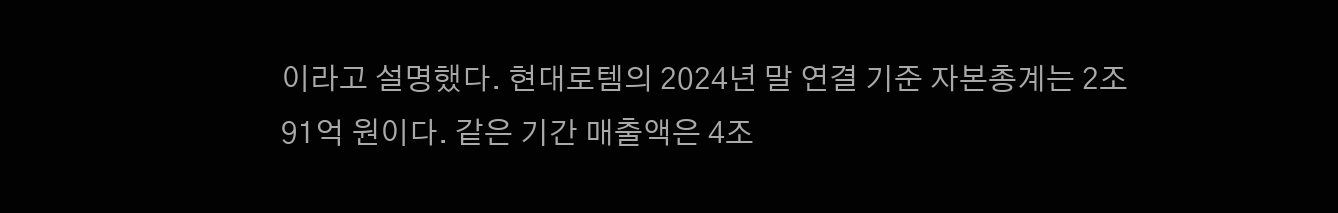이라고 설명했다. 현대로템의 2024년 말 연결 기준 자본총계는 2조 91억 원이다. 같은 기간 매출액은 4조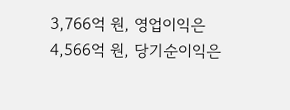3,766억 원, 영업이익은 4,566억 원, 당기순이익은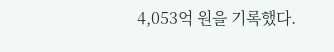4,053억 원을 기록했다.